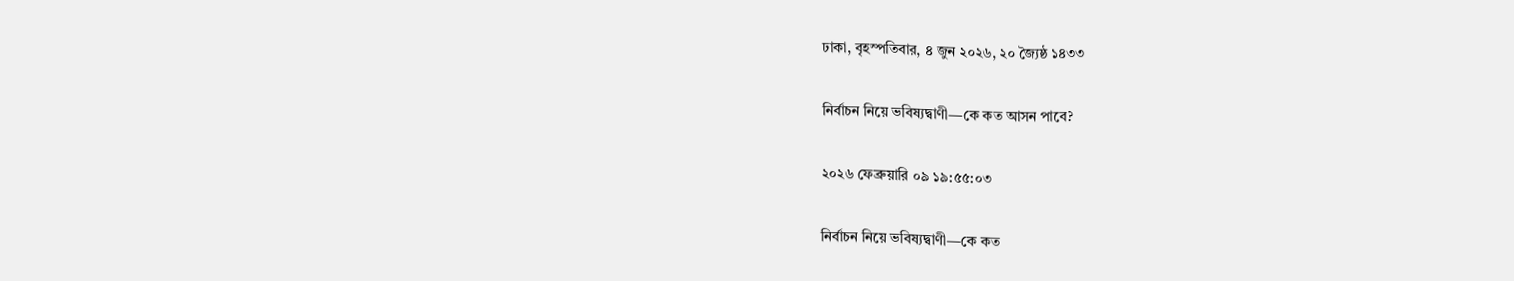ঢাকা, বৃহস্পতিবার, ৪ জুন ২০২৬, ২০ জ্যৈষ্ঠ ১৪৩৩

নির্বাচন নিয়ে ভবিষ্যদ্বাণী—কে কত আসন পাবে?

২০২৬ ফেব্রুয়ারি ০৯ ১৯:৫৫:০৩

নির্বাচন নিয়ে ভবিষ্যদ্বাণী—কে কত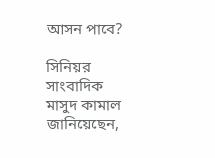আসন পাবে?

সিনিয়র সাংবাদিক মাসুদ কামাল জানিয়েছেন,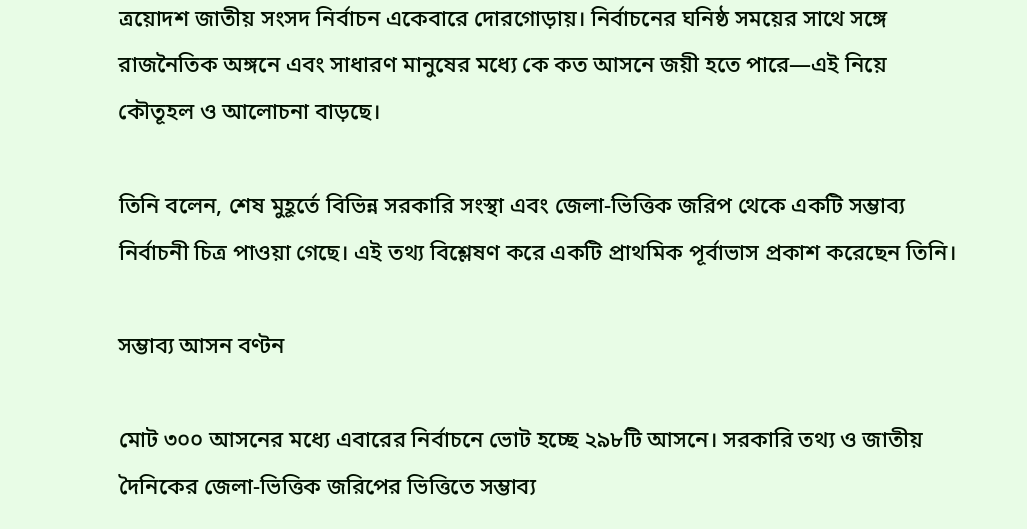ত্রয়োদশ জাতীয় সংসদ নির্বাচন একেবারে দোরগোড়ায়। নির্বাচনের ঘনিষ্ঠ সময়ের সাথে সঙ্গে রাজনৈতিক অঙ্গনে এবং সাধারণ মানুষের মধ্যে কে কত আসনে জয়ী হতে পারে—এই নিয়ে কৌতূহল ও আলোচনা বাড়ছে।

তিনি বলেন, শেষ মুহূর্তে বিভিন্ন সরকারি সংস্থা এবং জেলা-ভিত্তিক জরিপ থেকে একটি সম্ভাব্য নির্বাচনী চিত্র পাওয়া গেছে। এই তথ্য বিশ্লেষণ করে একটি প্রাথমিক পূর্বাভাস প্রকাশ করেছেন তিনি।

সম্ভাব্য আসন বণ্টন

মোট ৩০০ আসনের মধ্যে এবারের নির্বাচনে ভোট হচ্ছে ২৯৮টি আসনে। সরকারি তথ্য ও জাতীয় দৈনিকের জেলা-ভিত্তিক জরিপের ভিত্তিতে সম্ভাব্য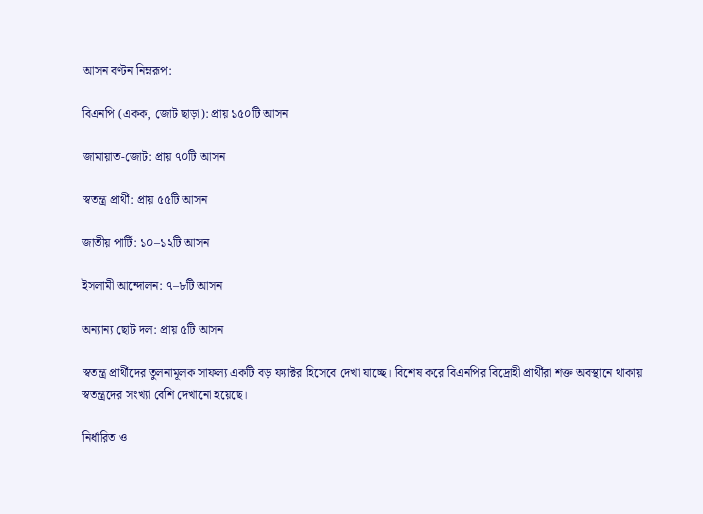আসন বণ্টন নিম্নরূপ:

বিএনপি (একক, জোট ছাড়া): প্রায় ১৫০টি আসন

জামায়াত-জোট: প্রায় ৭০টি আসন

স্বতন্ত্র প্রার্থী: প্রায় ৫৫টি আসন

জাতীয় পার্টি: ১০–১২টি আসন

ইসলামী আন্দোলন: ৭–৮টি আসন

অন্যান্য ছোট দল: প্রায় ৫টি আসন

স্বতন্ত্র প্রার্থীদের তুলনামূলক সাফল্য একটি বড় ফ্যাক্টর হিসেবে দেখা যাচ্ছে। বিশেষ করে বিএনপির বিদ্রোহী প্রার্থীরা শক্ত অবস্থানে থাকায় স্বতন্ত্রদের সংখ্যা বেশি দেখানো হয়েছে।

নির্ধারিত ও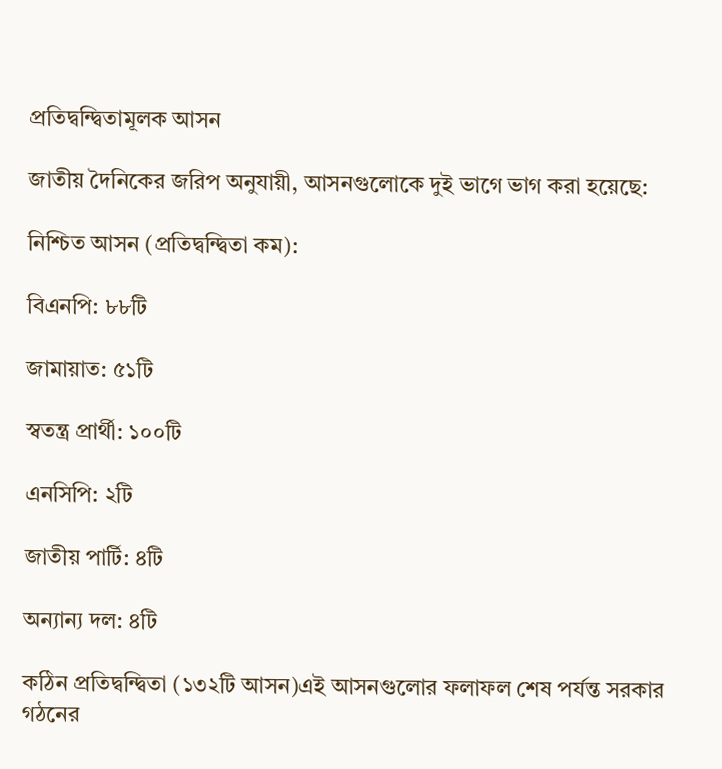প্রতিদ্বন্দ্বিতামূলক আসন

জাতীয় দৈনিকের জরিপ অনুযায়ী, আসনগুলোকে দুই ভাগে ভাগ করা হয়েছে:

নিশ্চিত আসন (প্রতিদ্বন্দ্বিতা কম):

বিএনপি: ৮৮টি

জামায়াত: ৫১টি

স্বতন্ত্র প্রার্থী: ১০০টি

এনসিপি: ২টি

জাতীয় পার্টি: ৪টি

অন্যান্য দল: ৪টি

কঠিন প্রতিদ্বন্দ্বিতা (১৩২টি আসন)এই আসনগুলোর ফলাফল শেষ পর্যন্ত সরকার গঠনের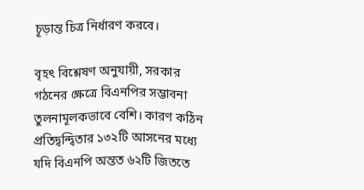চূড়ান্ত চিত্র নির্ধারণ করবে।

বৃহৎ বিশ্লেষণ অনুযায়ী, সরকার গঠনের ক্ষেত্রে বিএনপির সম্ভাবনা তুলনামূলকভাবে বেশি। কারণ কঠিন প্রতিদ্বন্দ্বিতার ১৩২টি আসনের মধ্যে যদি বিএনপি অন্তত ৬২টি জিততে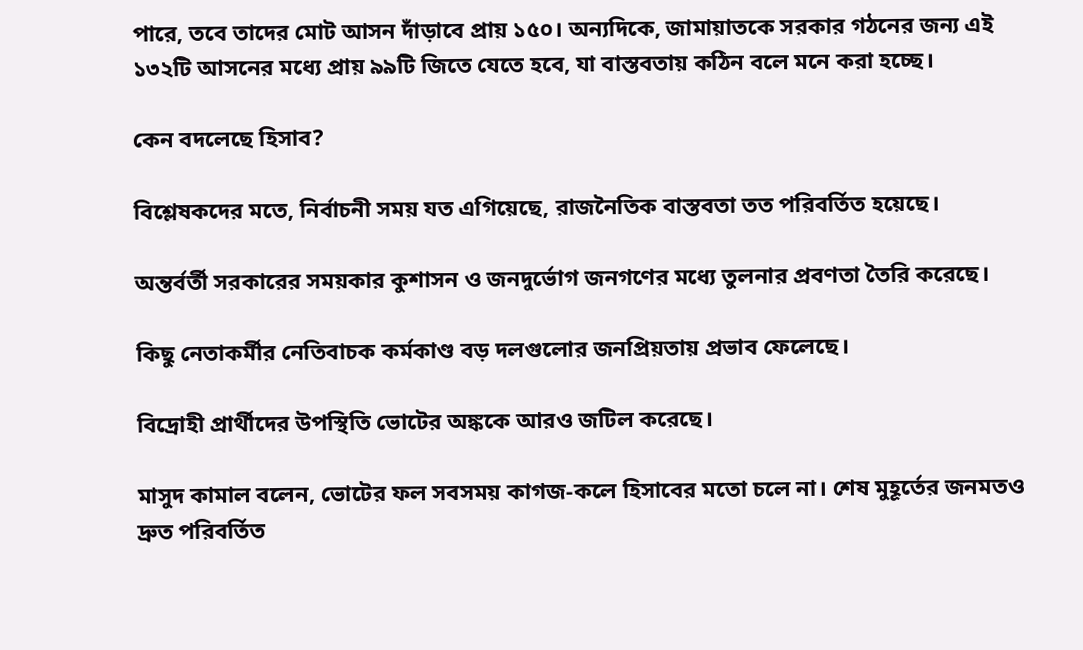পারে, তবে তাদের মোট আসন দাঁড়াবে প্রায় ১৫০। অন্যদিকে, জামায়াতকে সরকার গঠনের জন্য এই ১৩২টি আসনের মধ্যে প্রায় ৯৯টি জিতে যেতে হবে, যা বাস্তবতায় কঠিন বলে মনে করা হচ্ছে।

কেন বদলেছে হিসাব?

বিশ্লেষকদের মতে, নির্বাচনী সময় যত এগিয়েছে, রাজনৈতিক বাস্তবতা তত পরিবর্তিত হয়েছে।

অন্তর্বর্তী সরকারের সময়কার কুশাসন ও জনদুর্ভোগ জনগণের মধ্যে তুলনার প্রবণতা তৈরি করেছে।

কিছু নেতাকর্মীর নেতিবাচক কর্মকাণ্ড বড় দলগুলোর জনপ্রিয়তায় প্রভাব ফেলেছে।

বিদ্রোহী প্রার্থীদের উপস্থিতি ভোটের অঙ্ককে আরও জটিল করেছে।

মাসুদ কামাল বলেন, ভোটের ফল সবসময় কাগজ-কলে হিসাবের মতো চলে না। শেষ মুহূর্তের জনমতও দ্রুত পরিবর্তিত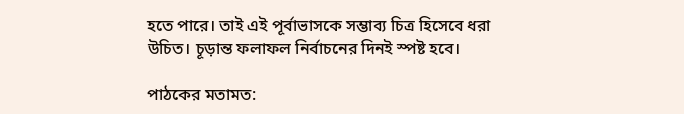হতে পারে। তাই এই পূর্বাভাসকে সম্ভাব্য চিত্র হিসেবে ধরা উচিত। চূড়ান্ত ফলাফল নির্বাচনের দিনই স্পষ্ট হবে।

পাঠকের মতামত: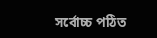সর্বোচ্চ পঠিত